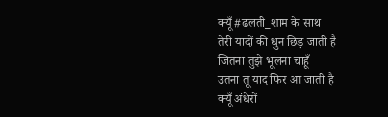क्यूँ #ढलती_शाम के साथ
तेरी यादों की धुन छिड़ जाती है
जितना तुझे भूलना चाहूँ
उतना तू याद फिर आ जाती है
क्यूँ अंधेरों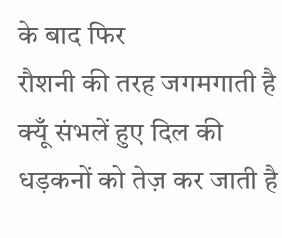के बाद फिर
रौशनी की तरह जगमगाती है
क्यूँ संभलें हुए दिल की
धड़कनों को तेज़ कर जाती है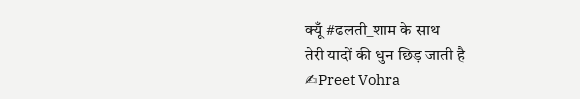क्यूँ #ढलती_शाम के साथ
तेरी यादों की धुन छिड़ जाती है
✍Preet Vohra